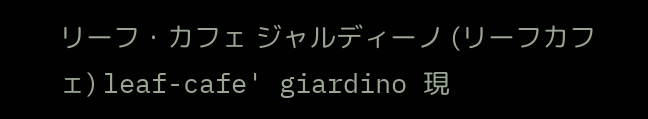リーフ・カフェ ジャルディーノ (リーフカフェ) leaf-cafe' giardino 現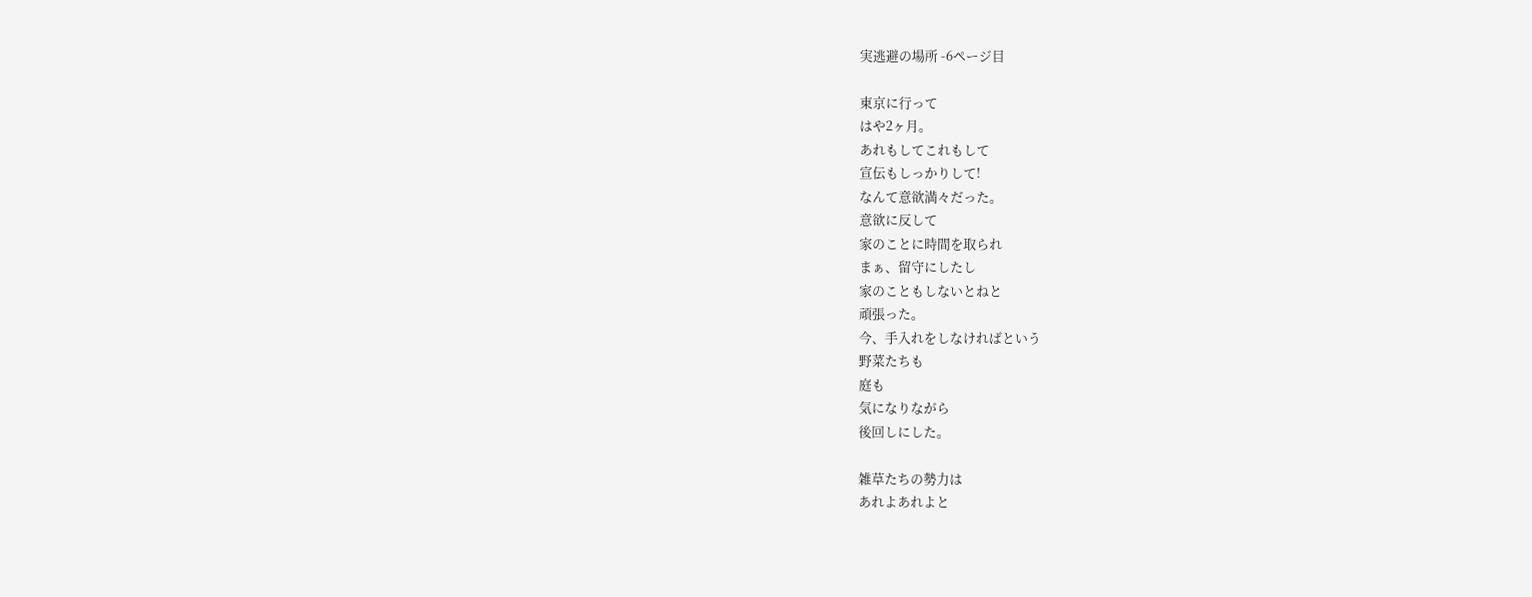実逃避の場所 -6ページ目

東京に行って
はや2ヶ月。
あれもしてこれもして
宣伝もしっかりして!
なんて意欲満々だった。
意欲に反して
家のことに時間を取られ
まぁ、留守にしたし
家のこともしないとねと
頑張った。
今、手入れをしなければという
野菜たちも
庭も
気になりながら
後回しにした。

雑草たちの勢力は
あれよあれよと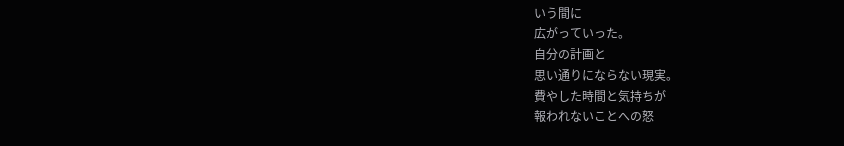いう間に
広がっていった。
自分の計画と
思い通りにならない現実。
費やした時間と気持ちが
報われないことへの怒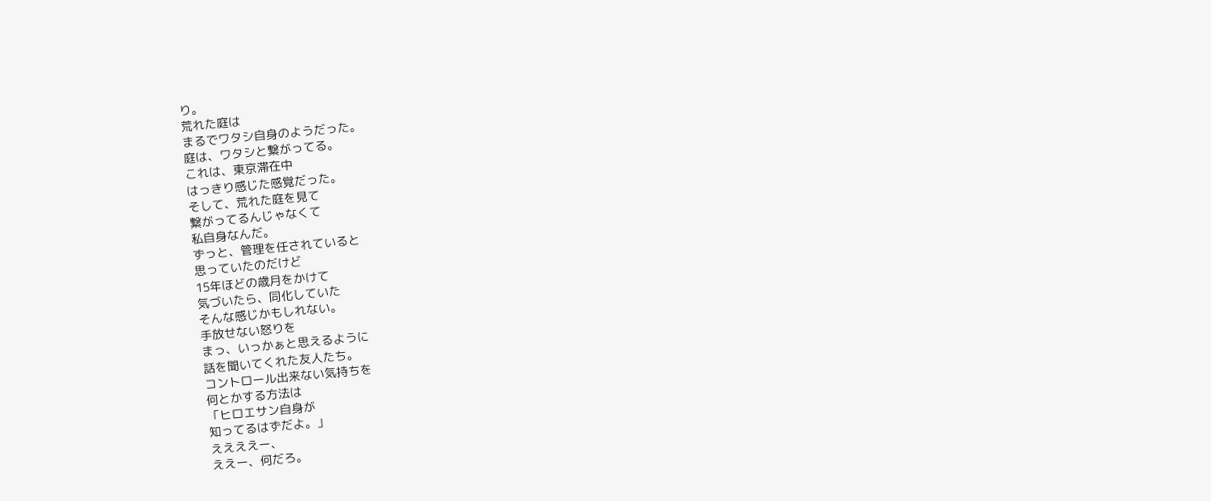り。
荒れた庭は
まるでワタシ自身のようだった。
庭は、ワタシと繋がってる。
これは、東京滞在中
はっきり感じた感覚だった。
そして、荒れた庭を見て
繋がってるんじゃなくて
私自身なんだ。
ずっと、管理を任されていると
思っていたのだけど
15年ほどの歳月をかけて
気づいたら、同化していた
そんな感じかもしれない。
手放せない怒りを
まっ、いっかぁと思えるように
話を聞いてくれた友人たち。
コントロール出来ない気持ちを
何とかする方法は
「ヒロエサン自身が
知ってるはずだよ。」
ええええー、
ええー、何だろ。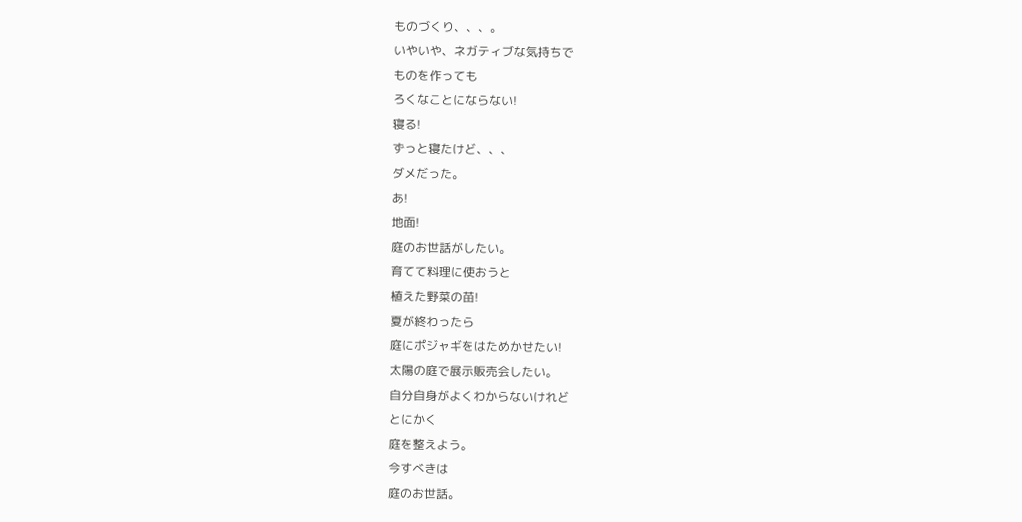ものづくり、、、。
いやいや、ネガティブな気持ちで
ものを作っても
ろくなことにならない!
寝る!
ずっと寝たけど、、、
ダメだった。
あ!
地面!
庭のお世話がしたい。
育てて料理に使おうと
植えた野菜の苗!
夏が終わったら
庭にポジャギをはためかせたい!
太陽の庭で展示販売会したい。
自分自身がよくわからないけれど
とにかく
庭を整えよう。
今すべきは
庭のお世話。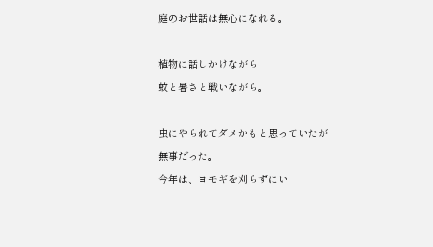庭のお世話は無心になれる。

植物に話しかけながら
蚊と暑さと戦いながら。

虫にやられてダメかもと思っていたが
無事だった。
今年は、ヨモギを刈らずにい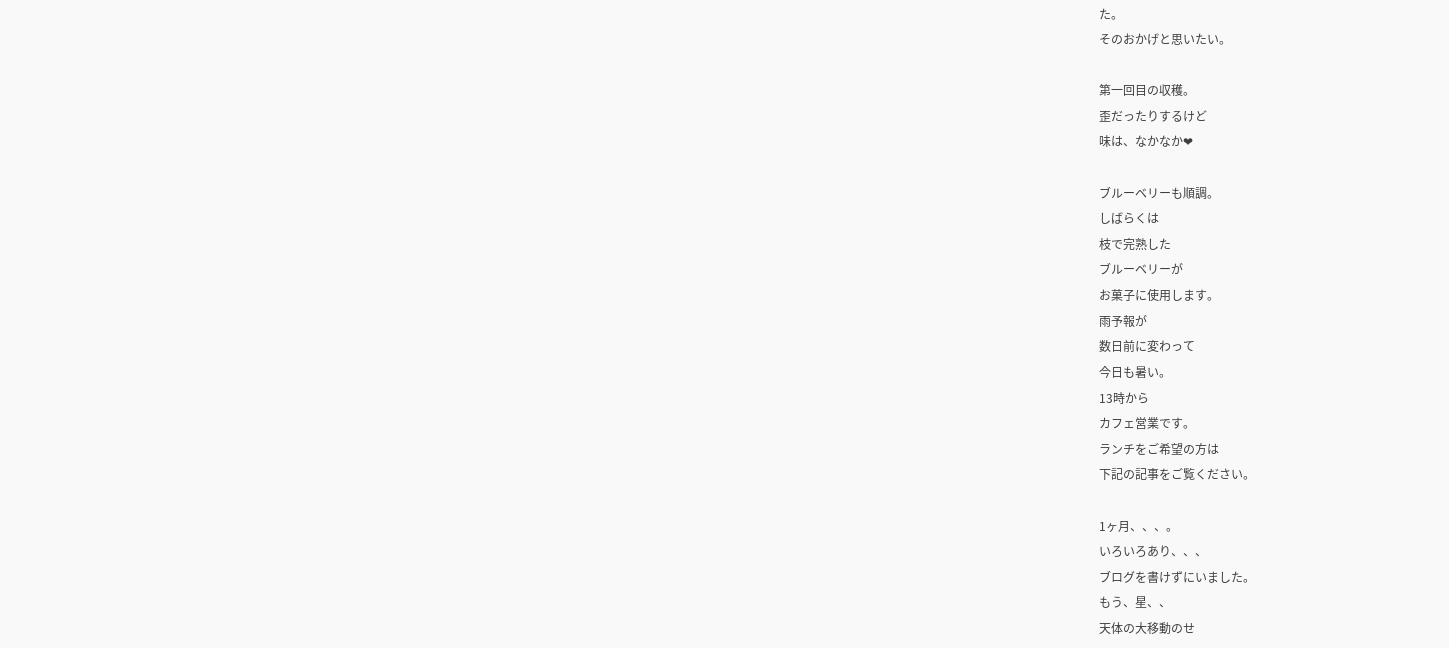た。
そのおかげと思いたい。

第一回目の収穫。
歪だったりするけど
味は、なかなか❤

ブルーベリーも順調。
しばらくは
枝で完熟した
ブルーベリーが
お菓子に使用します。
雨予報が
数日前に変わって
今日も暑い。
13時から
カフェ営業です。
ランチをご希望の方は
下記の記事をご覧ください。

1ヶ月、、、。
いろいろあり、、、
ブログを書けずにいました。
もう、星、、
天体の大移動のせ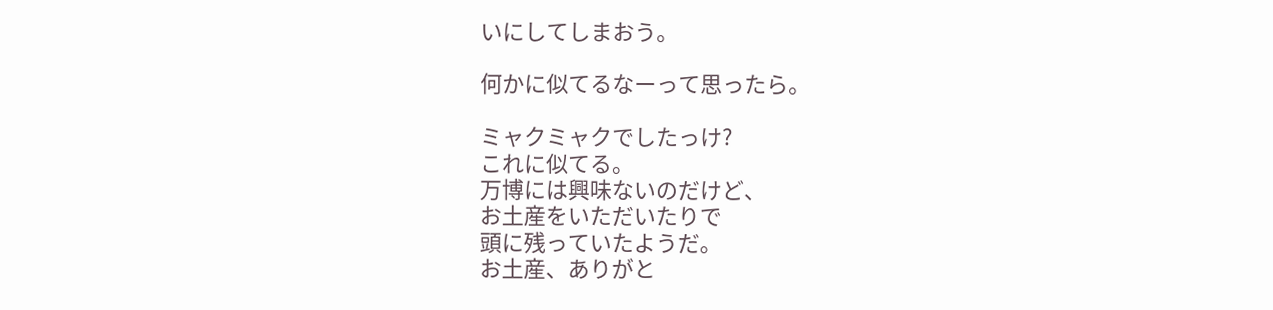いにしてしまおう。

何かに似てるなーって思ったら。

ミャクミャクでしたっけ?
これに似てる。
万博には興味ないのだけど、
お土産をいただいたりで
頭に残っていたようだ。
お土産、ありがと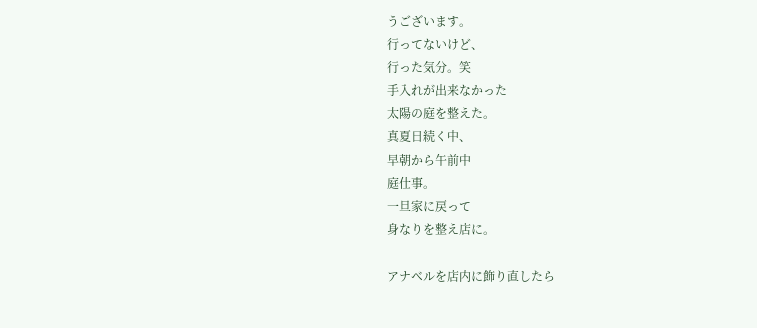うございます。
行ってないけど、
行った気分。笑
手入れが出来なかった
太陽の庭を整えた。
真夏日続く中、
早朝から午前中
庭仕事。
一旦家に戻って
身なりを整え店に。

アナベルを店内に飾り直したら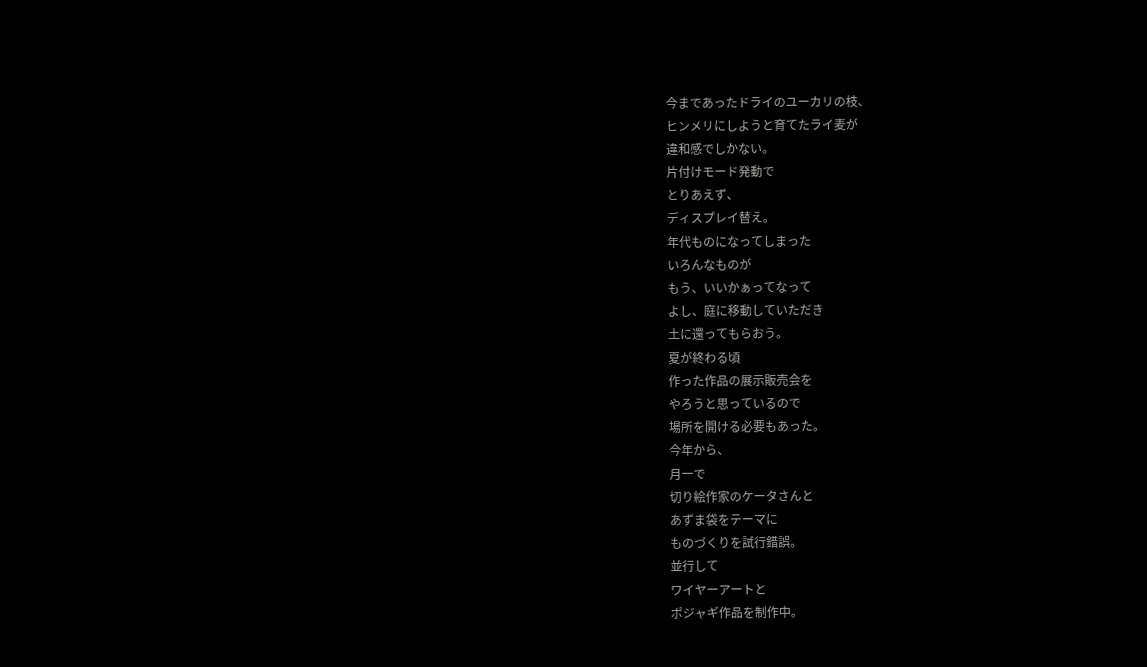今まであったドライのユーカリの枝、
ヒンメリにしようと育てたライ麦が
違和感でしかない。
片付けモード発動で
とりあえず、
ディスプレイ替え。
年代ものになってしまった
いろんなものが
もう、いいかぁってなって
よし、庭に移動していただき
土に還ってもらおう。
夏が終わる頃
作った作品の展示販売会を
やろうと思っているので
場所を開ける必要もあった。
今年から、
月一で
切り絵作家のケータさんと
あずま袋をテーマに
ものづくりを試行錯誤。
並行して
ワイヤーアートと
ポジャギ作品を制作中。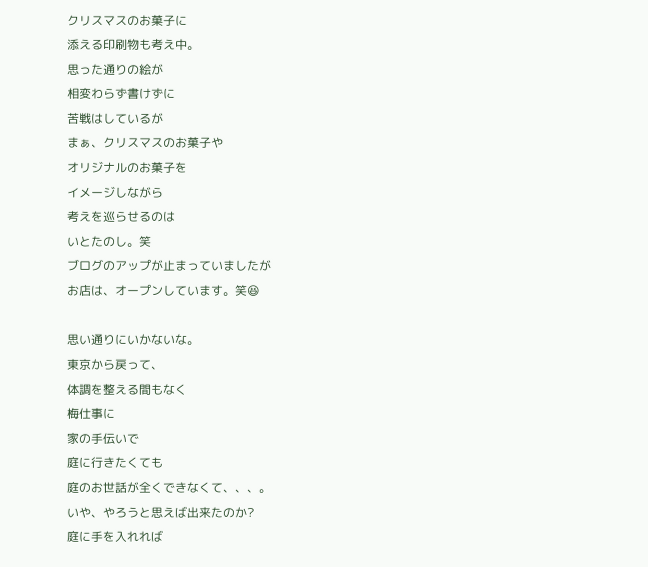クリスマスのお菓子に
添える印刷物も考え中。
思った通りの絵が
相変わらず書けずに
苦戦はしているが
まぁ、クリスマスのお菓子や
オリジナルのお菓子を
イメージしながら
考えを巡らせるのは
いとたのし。笑
ブログのアップが止まっていましたが
お店は、オープンしています。笑😆

思い通りにいかないな。
東京から戻って、
体調を整える間もなく
梅仕事に
家の手伝いで
庭に行きたくても
庭のお世話が全くできなくて、、、。
いや、やろうと思えば出来たのか?
庭に手を入れれば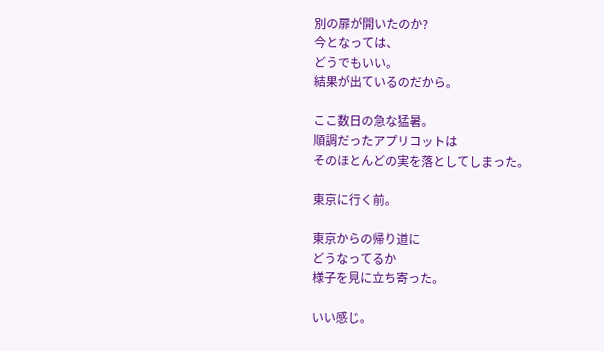別の扉が開いたのか?
今となっては、
どうでもいい。
結果が出ているのだから。

ここ数日の急な猛暑。
順調だったアプリコットは
そのほとんどの実を落としてしまった。

東京に行く前。

東京からの帰り道に
どうなってるか
様子を見に立ち寄った。

いい感じ。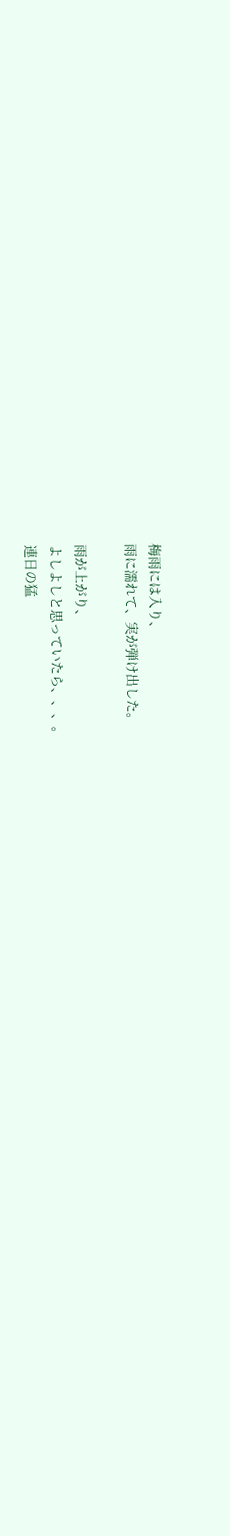梅雨には入り、
雨に濡れて、実が弾け出した。

雨が上がり、
よしよしと思っていたら、、、。
連日の猛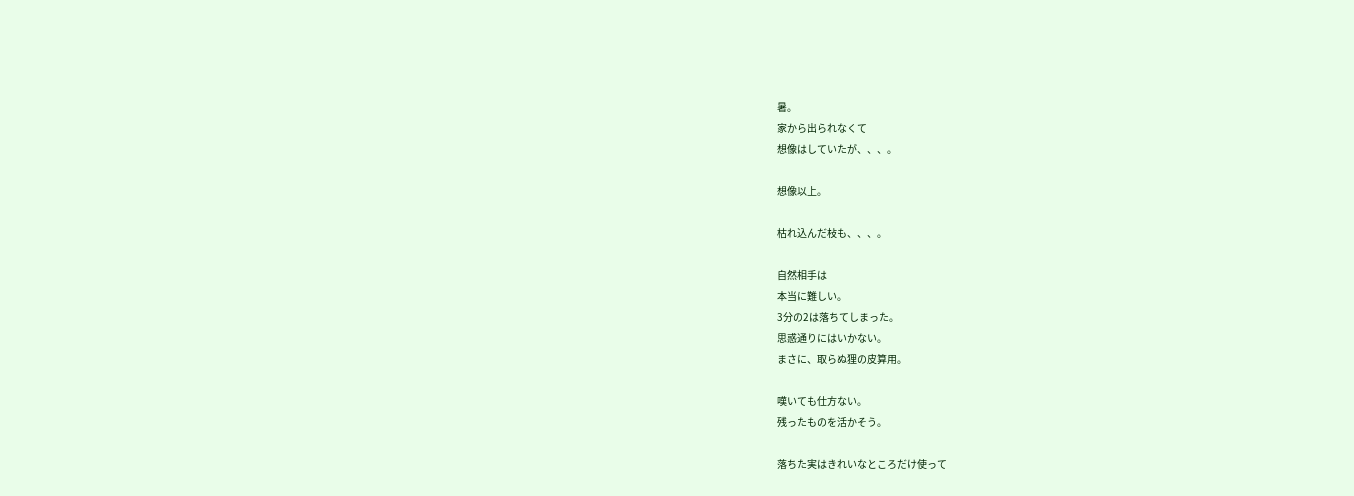暑。
家から出られなくて
想像はしていたが、、、。

想像以上。

枯れ込んだ枝も、、、。

自然相手は
本当に難しい。
3分の2は落ちてしまった。
思惑通りにはいかない。
まさに、取らぬ狸の皮算用。

嘆いても仕方ない。
残ったものを活かそう。

落ちた実はきれいなところだけ使って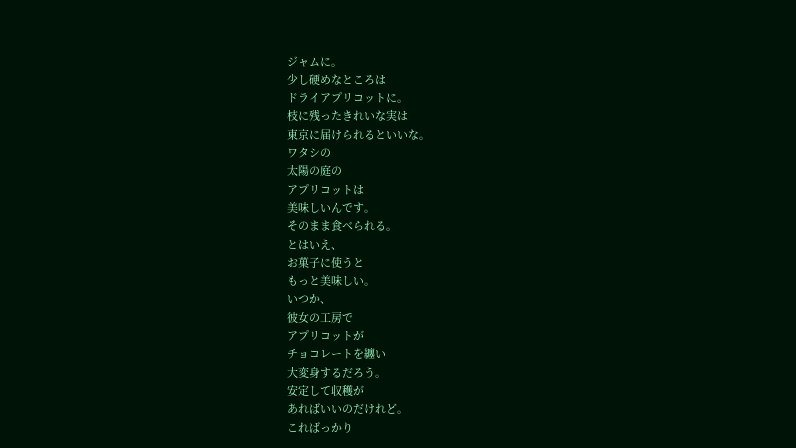ジャムに。
少し硬めなところは
ドライアプリコットに。
枝に残ったきれいな実は
東京に届けられるといいな。
ワタシの
太陽の庭の
アプリコットは
美味しいんです。
そのまま食べられる。
とはいえ、
お菓子に使うと
もっと美味しい。
いつか、
彼女の工房で
アプリコットが
チョコレートを纏い
大変身するだろう。
安定して収穫が
あればいいのだけれど。
こればっかり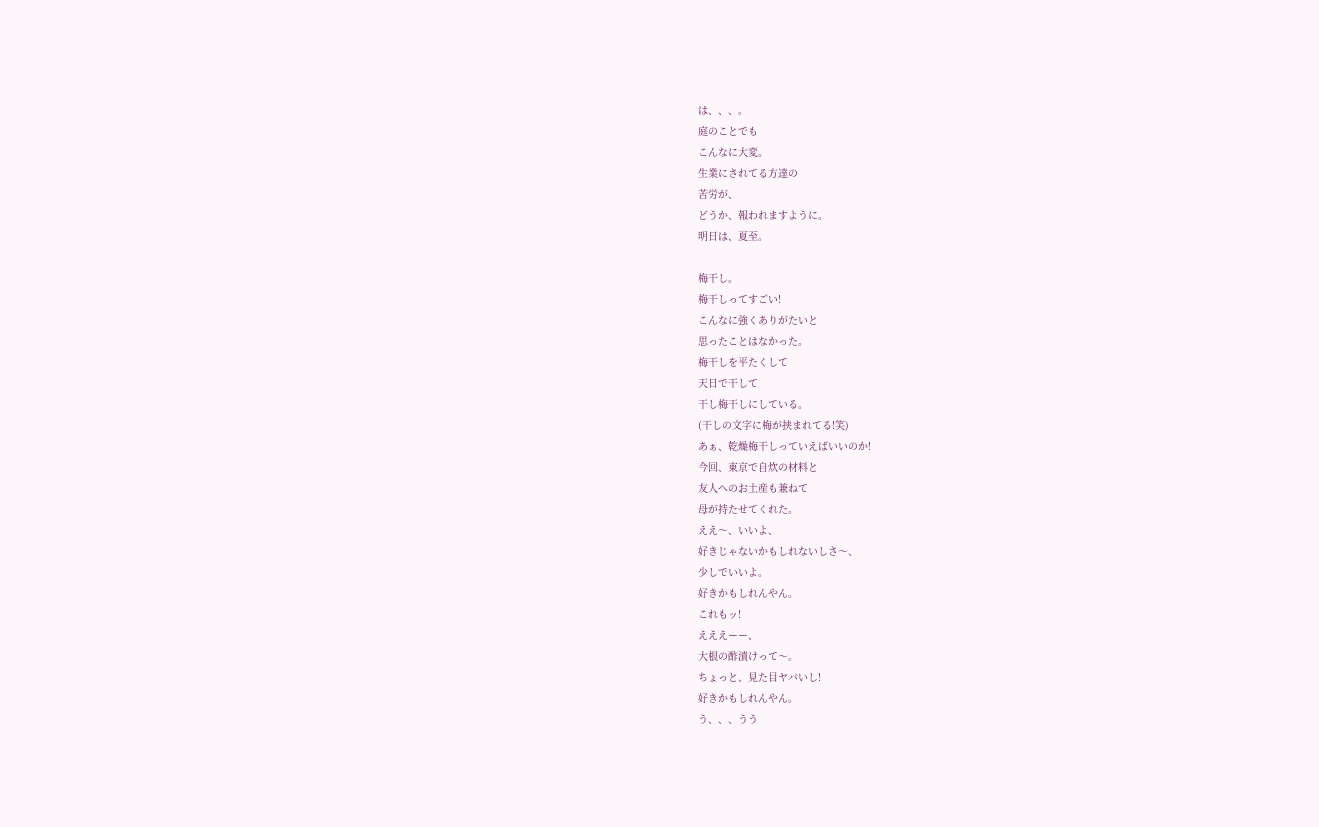は、、、。
庭のことでも
こんなに大変。
生業にされてる方達の
苦労が、
どうか、報われますように。
明日は、夏至。

梅干し。
梅干しってすごい!
こんなに強くありがたいと
思ったことはなかった。
梅干しを平たくして
天日で干して
干し梅干しにしている。
(干しの文字に梅が挟まれてる!笑)
あぁ、乾燥梅干しっていえばいいのか!
今回、東京で自炊の材料と
友人へのお土産も兼ねて
母が持たせてくれた。
ええ〜、いいよ、
好きじゃないかもしれないしさ〜、
少しでいいよ。
好きかもしれんやん。
これもッ!
えええーー、
大根の酢漬けって〜。
ちょっと、見た目ヤバいし!
好きかもしれんやん。
う、、、うう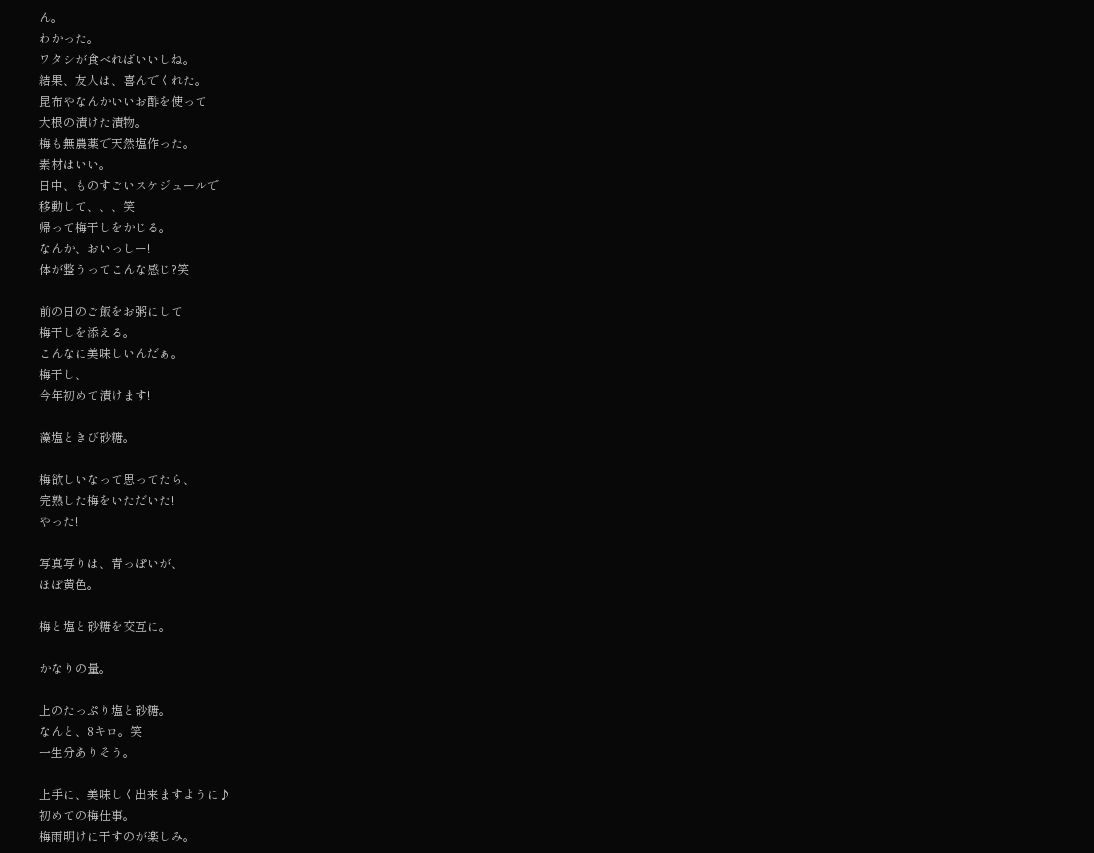ん。
わかった。
ワタシが食べればいいしね。
結果、友人は、喜んでくれた。
昆布やなんかいいお酢を使って
大根の漬けた漬物。
梅も無農薬で天然塩作った。
素材はいい。
日中、ものすごいスケジュールで
移動して、、、笑
帰って梅干しをかじる。
なんか、おいっしー!
体が整うってこんな感じ?笑

前の日のご飯をお粥にして
梅干しを添える。
こんなに美味しいんだぁ。
梅干し、
今年初めて漬けます!

藻塩ときび砂糖。

梅欲しいなって思ってたら、
完熟した梅をいただいた!
やった!

写真写りは、青っぽいが、
ほぼ黄色。

梅と塩と砂糖を交互に。

かなりの量。

上のたっぷり塩と砂糖。
なんと、8キロ。笑
一生分ありそう。

上手に、美味しく出来ますように♪
初めての梅仕事。
梅雨明けに干すのが楽しみ。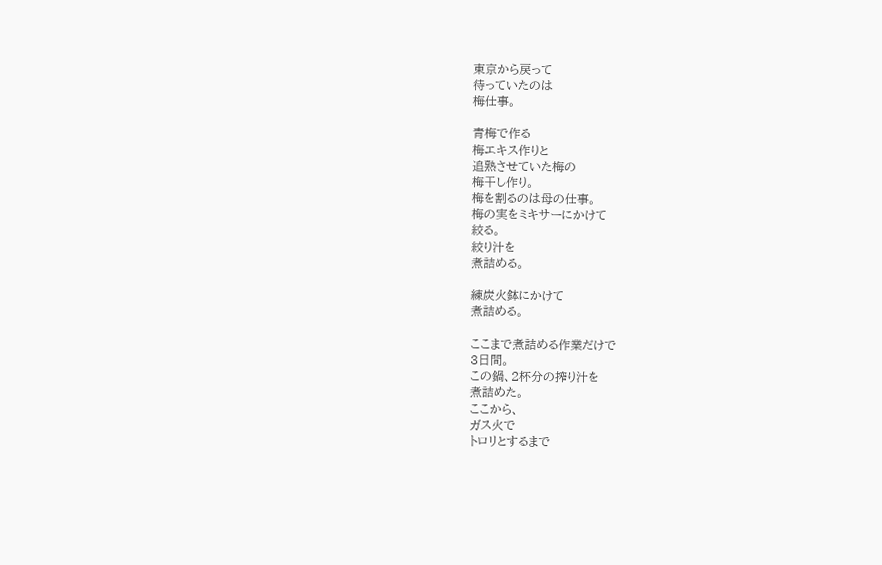東京から戻って
待っていたのは
梅仕事。

青梅で作る
梅エキス作りと
追熟させていた梅の
梅干し作り。
梅を割るのは母の仕事。
梅の実をミキサーにかけて
絞る。
絞り汁を
煮詰める。

練炭火鉢にかけて
煮詰める。

ここまで煮詰める作業だけで
3日間。
この鍋、2杯分の搾り汁を
煮詰めた。
ここから、
ガス火で
トロリとするまで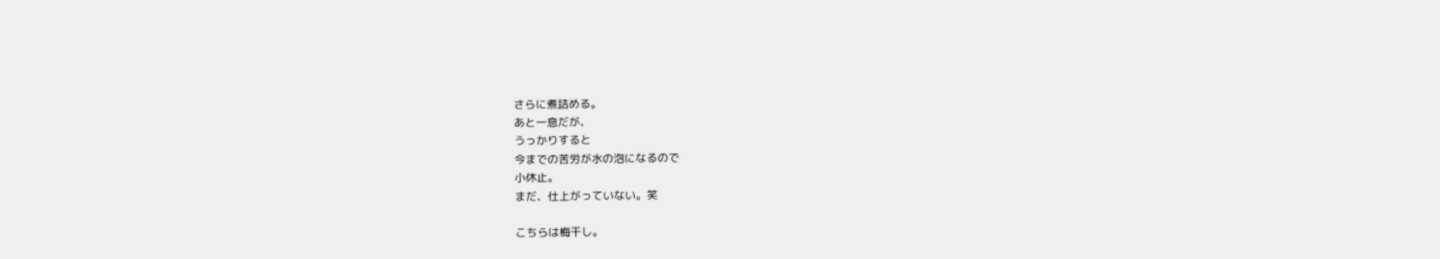さらに煮詰める。
あと一息だが、
うっかりすると
今までの苦労が水の泡になるので
小休止。
まだ、仕上がっていない。笑

こちらは梅干し。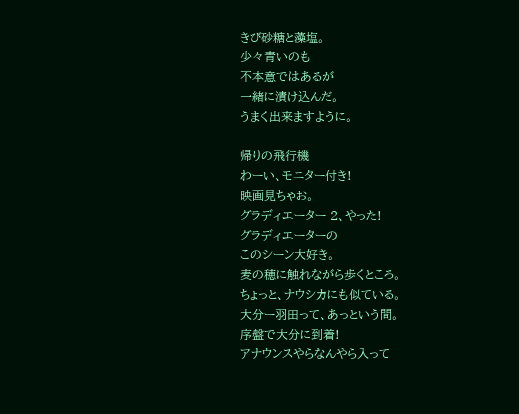きび砂糖と藻塩。
少々青いのも
不本意ではあるが
一緒に漬け込んだ。
うまく出来ますように。

帰りの飛行機
わーい、モニター付き!
映画見ちゃお。
グラディエーター 2、やった!
グラディエーターの
このシーン大好き。
麦の穂に触れながら歩くところ。
ちょっと、ナウシカにも似ている。
大分ー羽田って、あっという間。
序盤で大分に到着!
アナウンスやらなんやら入って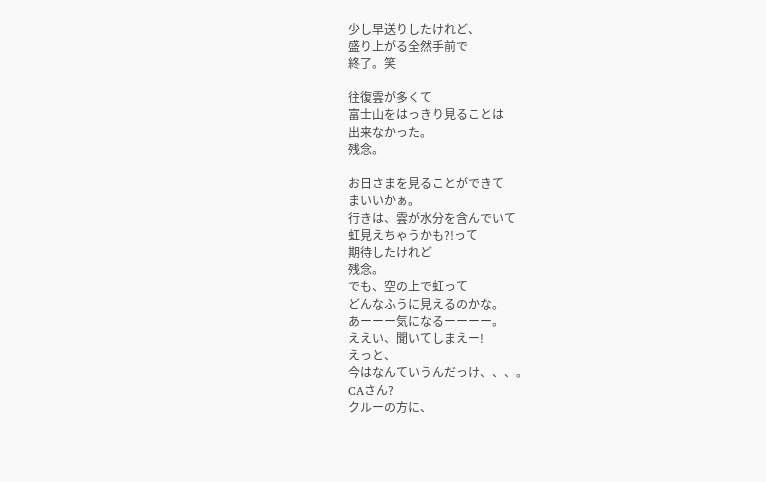少し早送りしたけれど、
盛り上がる全然手前で
終了。笑

往復雲が多くて
富士山をはっきり見ることは
出来なかった。
残念。

お日さまを見ることができて
まいいかぁ。
行きは、雲が水分を含んでいて
虹見えちゃうかも?!って
期待したけれど
残念。
でも、空の上で虹って
どんなふうに見えるのかな。
あーーー気になるーーーー。
ええい、聞いてしまえー!
えっと、
今はなんていうんだっけ、、、。
CAさん?
クルーの方に、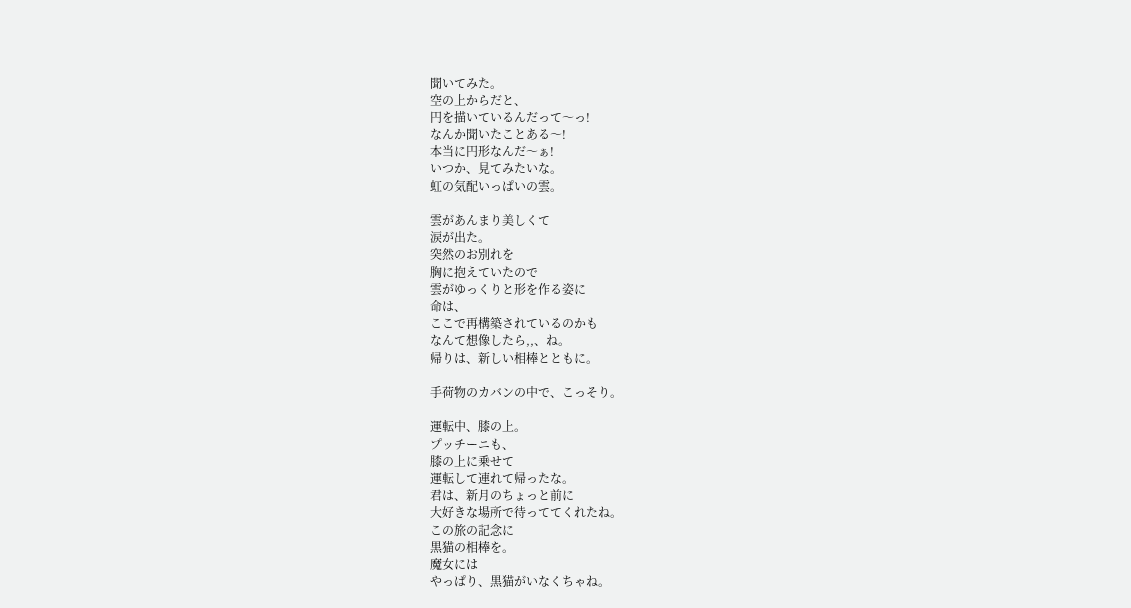聞いてみた。
空の上からだと、
円を描いているんだって〜っ!
なんか聞いたことある〜!
本当に円形なんだ〜ぁ!
いつか、見てみたいな。
虹の気配いっぱいの雲。

雲があんまり美しくて
涙が出た。
突然のお別れを
胸に抱えていたので
雲がゆっくりと形を作る姿に
命は、
ここで再構築されているのかも
なんて想像したら,,、ね。
帰りは、新しい相棒とともに。

手荷物のカバンの中で、こっそり。

運転中、膝の上。
プッチーニも、
膝の上に乗せて
運転して連れて帰ったな。
君は、新月のちょっと前に
大好きな場所で待っててくれたね。
この旅の記念に
黒猫の相棒を。
魔女には
やっぱり、黒猫がいなくちゃね。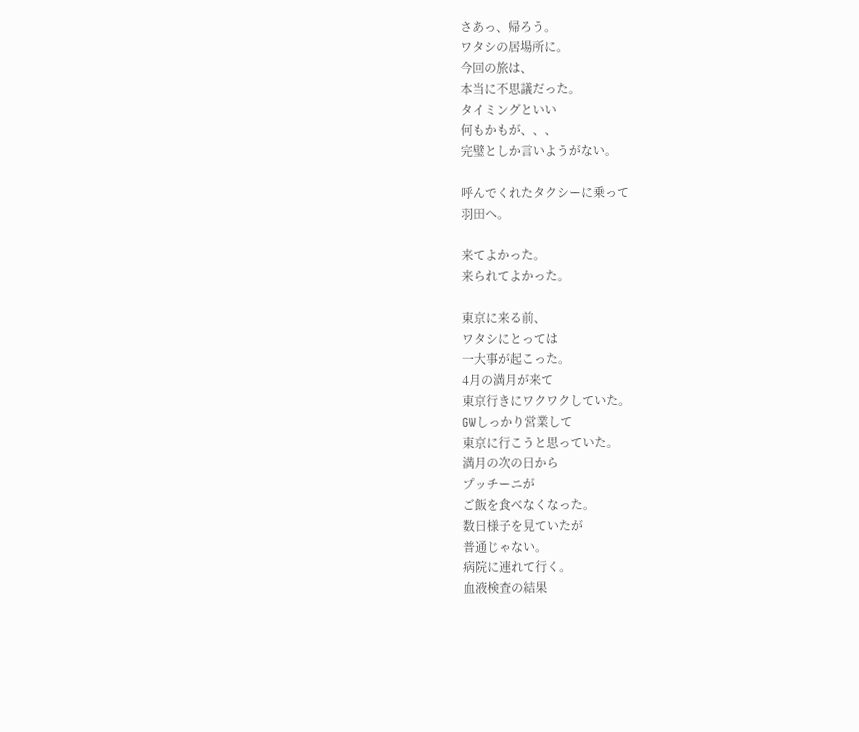さあっ、帰ろう。
ワタシの居場所に。
今回の旅は、
本当に不思議だった。
タイミングといい
何もかもが、、、
完璧としか言いようがない。

呼んでくれたタクシーに乗って
羽田へ。

来てよかった。
来られてよかった。

東京に来る前、
ワタシにとっては
一大事が起こった。
4月の満月が来て
東京行きにワクワクしていた。
GWしっかり営業して
東京に行こうと思っていた。
満月の次の日から
プッチーニが
ご飯を食べなくなった。
数日様子を見ていたが
普通じゃない。
病院に連れて行く。
血液検査の結果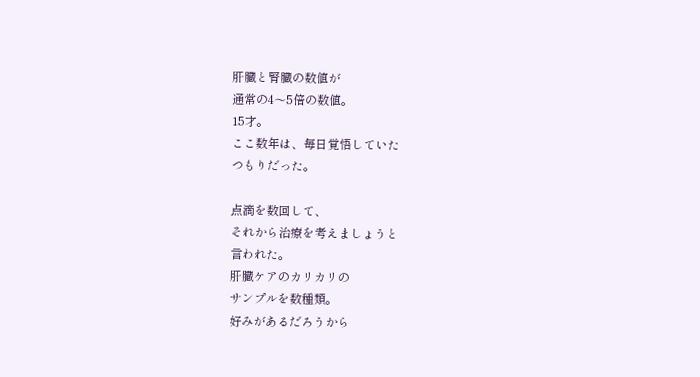肝臓と腎臓の数値が
通常の4〜5倍の数値。
15才。
ここ数年は、毎日覚悟していた
つもりだった。

点滴を数回して、
それから治療を考えましょうと
言われた。
肝臓ケアのカリカリの
サンプルを数種類。
好みがあるだろうから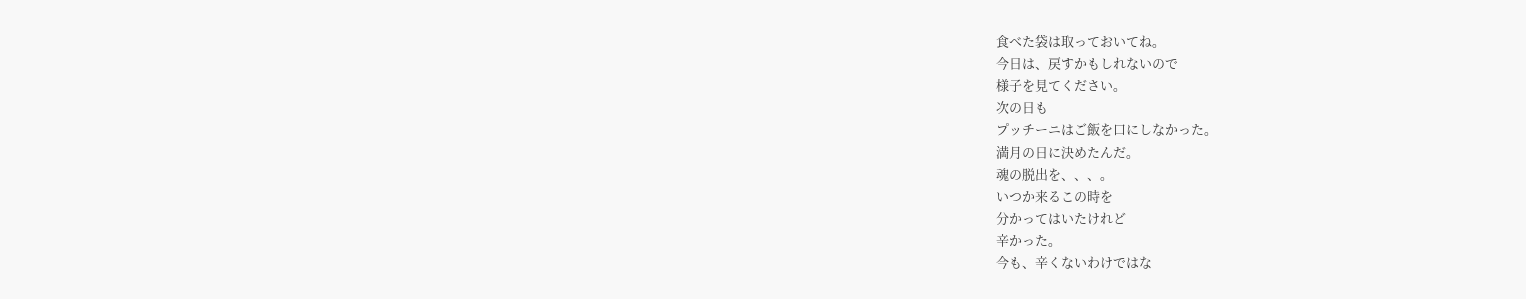食べた袋は取っておいてね。
今日は、戻すかもしれないので
様子を見てください。
次の日も
プッチーニはご飯を口にしなかった。
満月の日に決めたんだ。
魂の脱出を、、、。
いつか来るこの時を
分かってはいたけれど
辛かった。
今も、辛くないわけではな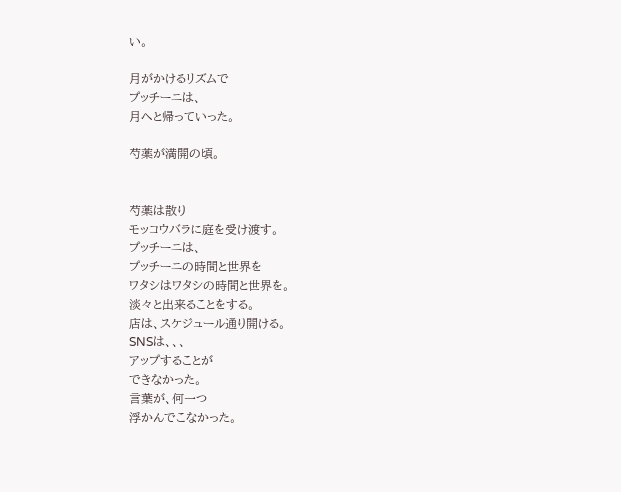い。

月がかけるリズムで
プッチーニは、
月へと帰っていった。

芍薬が満開の頃。


芍薬は散り
モッコウバラに庭を受け渡す。
プッチーニは、
プッチーニの時間と世界を
ワタシはワタシの時間と世界を。
淡々と出来ることをする。
店は、スケジュール通り開ける。
SNSは、、、
アップすることが
できなかった。
言葉が、何一つ
浮かんでこなかった。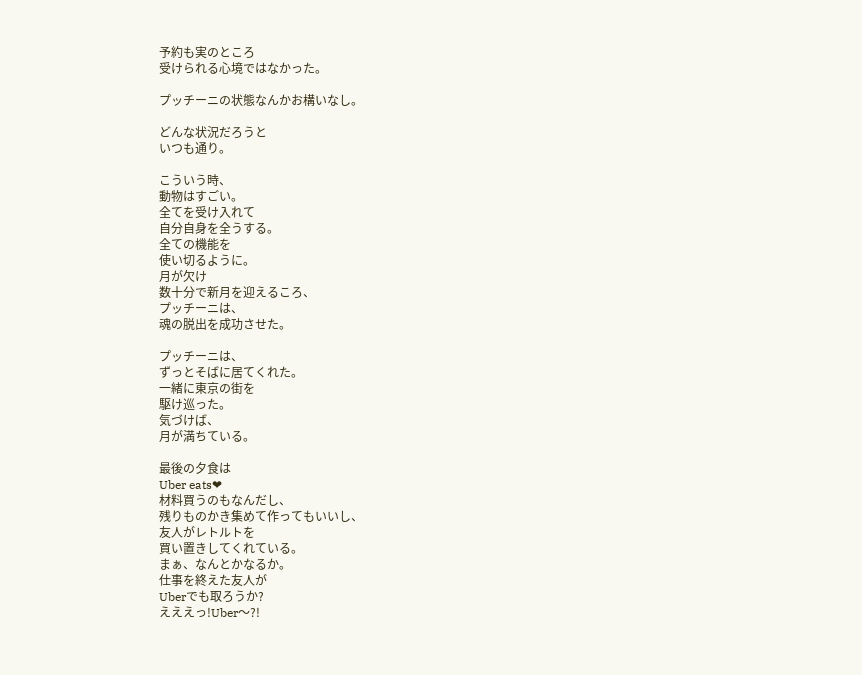予約も実のところ
受けられる心境ではなかった。

プッチーニの状態なんかお構いなし。

どんな状況だろうと
いつも通り。

こういう時、
動物はすごい。
全てを受け入れて
自分自身を全うする。
全ての機能を
使い切るように。
月が欠け
数十分で新月を迎えるころ、
プッチーニは、
魂の脱出を成功させた。

プッチーニは、
ずっとそばに居てくれた。
一緒に東京の街を
駆け巡った。
気づけば、
月が満ちている。

最後の夕食は
Uber eats❤
材料買うのもなんだし、
残りものかき集めて作ってもいいし、
友人がレトルトを
買い置きしてくれている。
まぁ、なんとかなるか。
仕事を終えた友人が
Uberでも取ろうか?
えええっ!Uber〜?!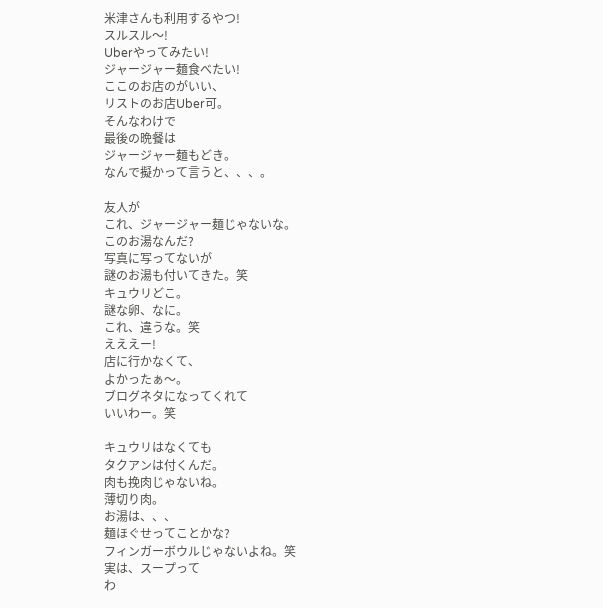米津さんも利用するやつ!
スルスル〜!
Uberやってみたい!
ジャージャー麺食べたい!
ここのお店のがいい、
リストのお店Uber可。
そんなわけで
最後の晩餐は
ジャージャー麺もどき。
なんで擬かって言うと、、、。

友人が
これ、ジャージャー麺じゃないな。
このお湯なんだ?
写真に写ってないが
謎のお湯も付いてきた。笑
キュウリどこ。
謎な卵、なに。
これ、違うな。笑
えええー!
店に行かなくて、
よかったぁ〜。
ブログネタになってくれて
いいわー。笑

キュウリはなくても
タクアンは付くんだ。
肉も挽肉じゃないね。
薄切り肉。
お湯は、、、
麺ほぐせってことかな?
フィンガーボウルじゃないよね。笑
実は、スープって
わ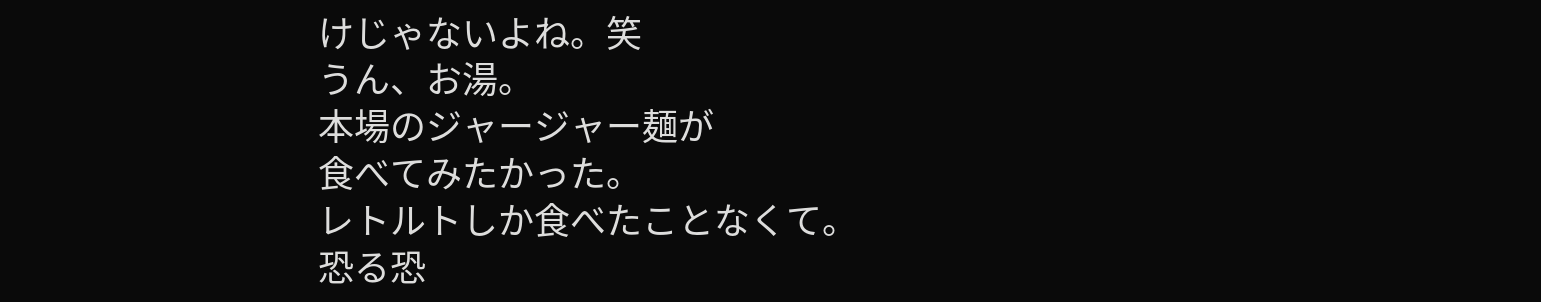けじゃないよね。笑
うん、お湯。
本場のジャージャー麺が
食べてみたかった。
レトルトしか食べたことなくて。
恐る恐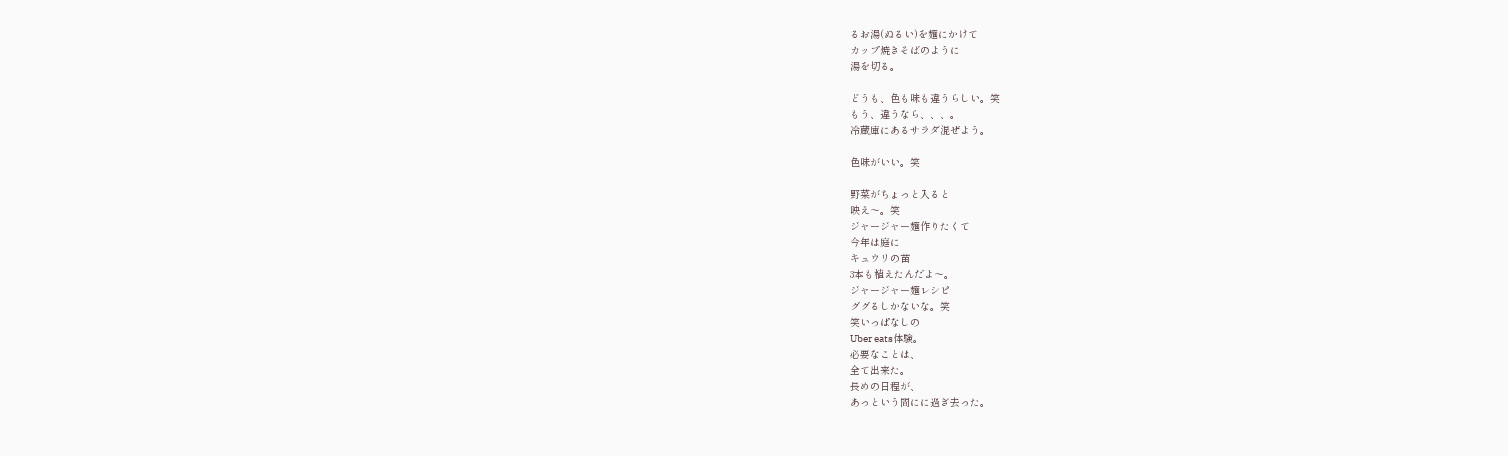るお湯(ぬるい)を麺にかけて
カップ焼きそばのように
湯を切る。

どうも、色も味も違うらしい。笑
もう、違うなら、、、。
冷蔵庫にあるサラダ混ぜよう。

色味がいい。笑

野菜がちょっと入ると
映え〜。笑
ジャージャー麺作りたくて
今年は庭に
キュウリの苗
3本も植えたんだよ〜。
ジャージャー麺レシピ
ググるしかないな。笑
笑いっぱなしの
Uber eats体験。
必要なことは、
全て出来た。
長めの日程が、
あっという間にに過ぎ去った。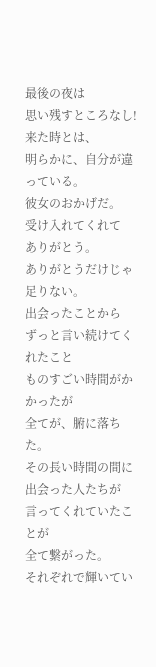最後の夜は
思い残すところなし!
来た時とは、
明らかに、自分が違っている。
彼女のおかげだ。
受け入れてくれて
ありがとう。
ありがとうだけじゃ
足りない。
出会ったことから
ずっと言い続けてくれたこと
ものすごい時間がかかったが
全てが、腑に落ちた。
その長い時間の間に
出会った人たちが
言ってくれていたことが
全て繋がった。
それぞれで輝いてい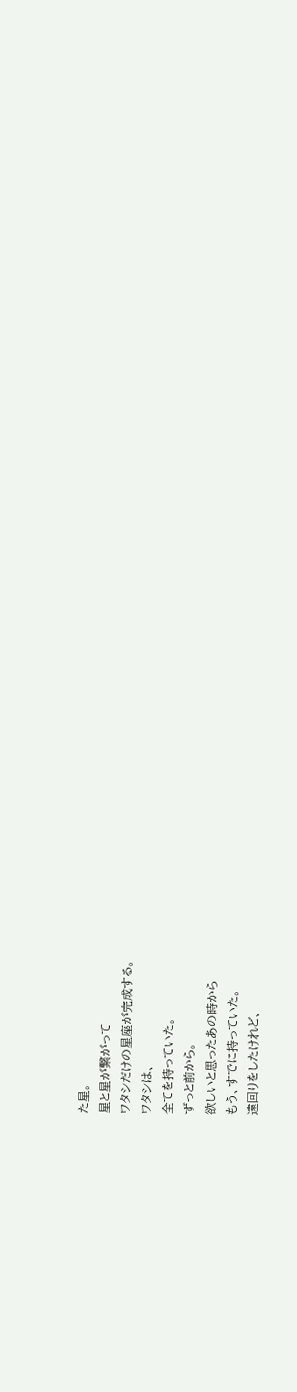た星。
星と星が繋がって
ワタシだけの星座が完成する。
ワタシは、
全てを持っていた。
ずっと前から。
欲しいと思ったあの時から
もう、すでに持っていた。
遠回りをしたけれど、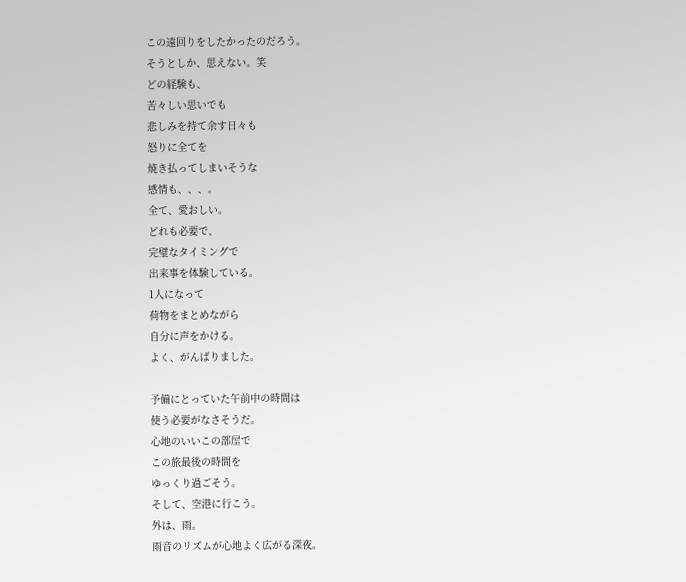この遠回りをしたかったのだろう。
そうとしか、思えない。笑
どの経験も、
苦々しい思いでも
悲しみを持て余す日々も
怒りに全てを
焼き払ってしまいそうな
感情も、、、。
全て、愛おしい。
どれも必要で、
完璧なタイミングで
出来事を体験している。
1人になって
荷物をまとめながら
自分に声をかける。
よく、がんばりました。

予備にとっていた午前中の時間は
使う必要がなさそうだ。
心地のいいこの部屋で
この旅最後の時間を
ゆっくり過ごそう。
そして、空港に行こう。
外は、雨。
雨音のリズムが心地よく広がる深夜。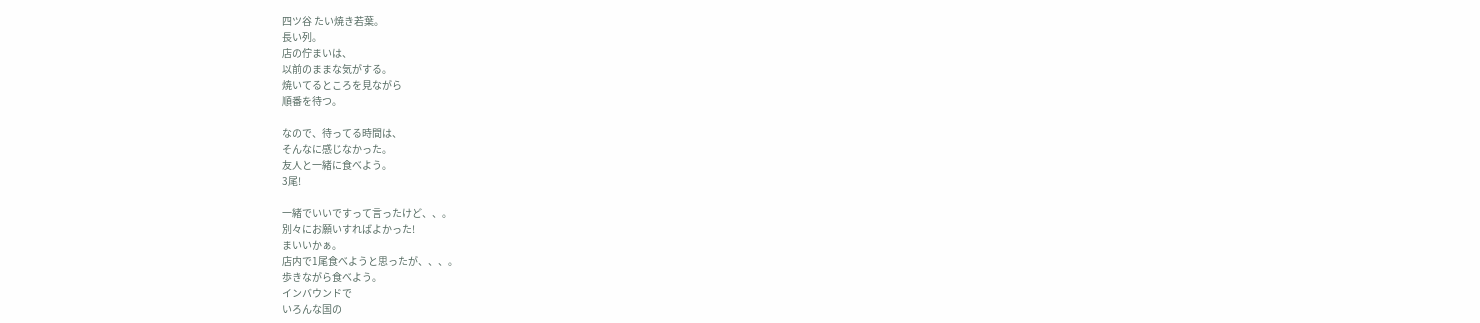四ツ谷 たい焼き若葉。
長い列。
店の佇まいは、
以前のままな気がする。
焼いてるところを見ながら
順番を待つ。

なので、待ってる時間は、
そんなに感じなかった。
友人と一緒に食べよう。
3尾!

一緒でいいですって言ったけど、、。
別々にお願いすればよかった!
まいいかぁ。
店内で1尾食べようと思ったが、、、。
歩きながら食べよう。
インバウンドで
いろんな国の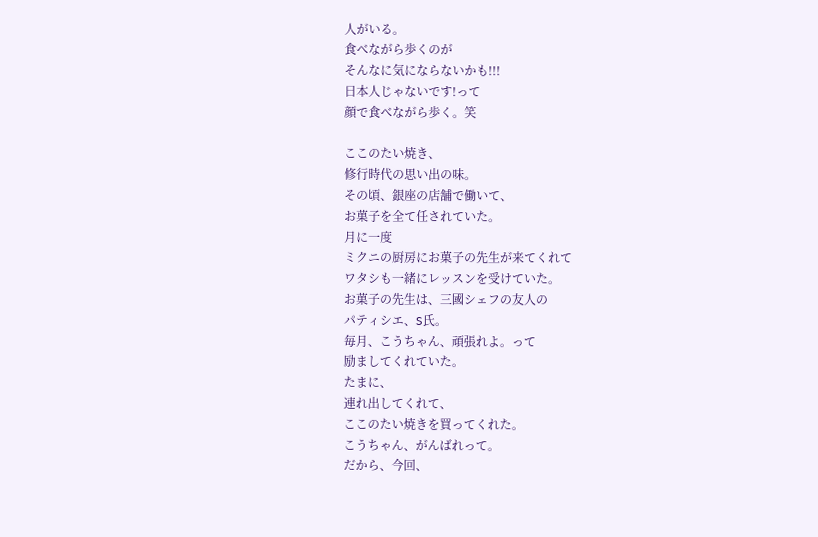人がいる。
食べながら歩くのが
そんなに気にならないかも!!!
日本人じゃないです!って
顔で食べながら歩く。笑

ここのたい焼き、
修行時代の思い出の味。
その頃、銀座の店舗で働いて、
お菓子を全て任されていた。
月に一度
ミクニの厨房にお菓子の先生が来てくれて
ワタシも一緒にレッスンを受けていた。
お菓子の先生は、三國シェフの友人の
パティシエ、S氏。
毎月、こうちゃん、頑張れよ。って
励ましてくれていた。
たまに、
連れ出してくれて、
ここのたい焼きを買ってくれた。
こうちゃん、がんばれって。
だから、今回、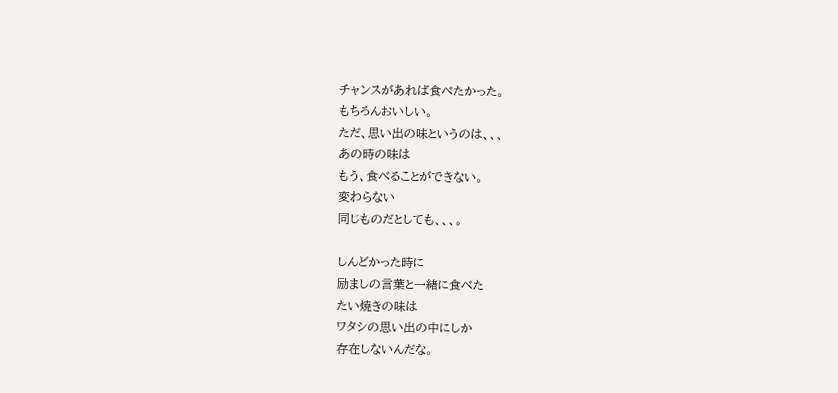チャンスがあれば食べたかった。
もちろんおいしい。
ただ、思い出の味というのは、、、
あの時の味は
もう、食べることができない。
変わらない
同じものだとしても、、、。

しんどかった時に
励ましの言葉と一緒に食べた
たい焼きの味は
ワタシの思い出の中にしか
存在しないんだな。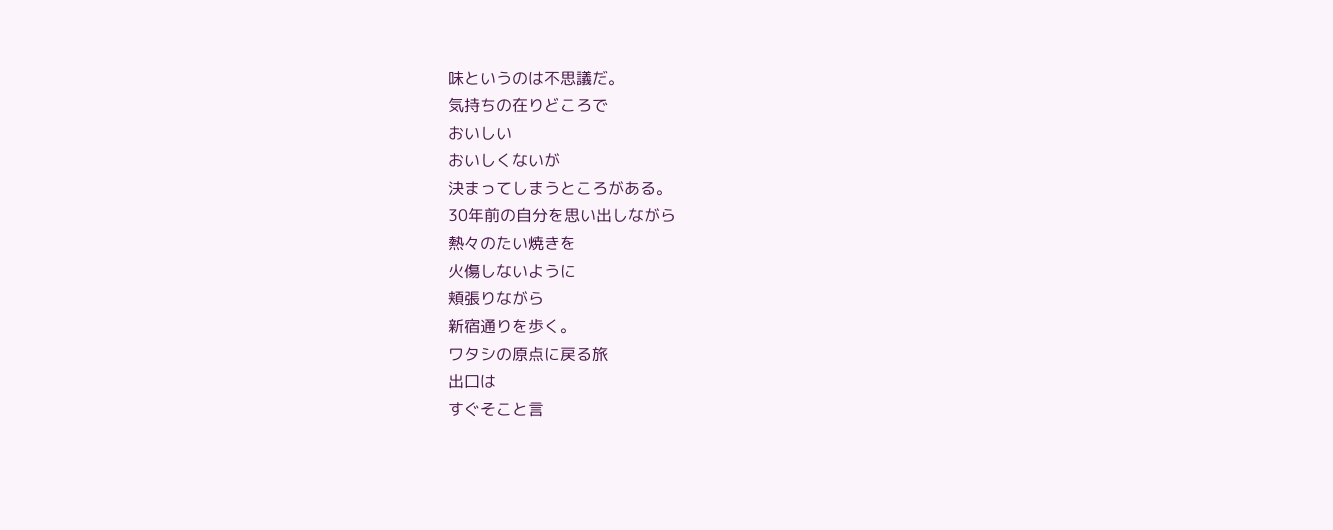味というのは不思議だ。
気持ちの在りどころで
おいしい
おいしくないが
決まってしまうところがある。
30年前の自分を思い出しながら
熱々のたい焼きを
火傷しないように
頬張りながら
新宿通りを歩く。
ワタシの原点に戻る旅
出口は
すぐそこと言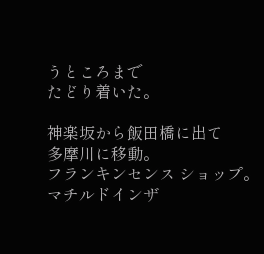うところまで
たどり着いた。

神楽坂から飯田橋に出て
多摩川に移動。
フランキンセンス ショップ。
マチルドインザ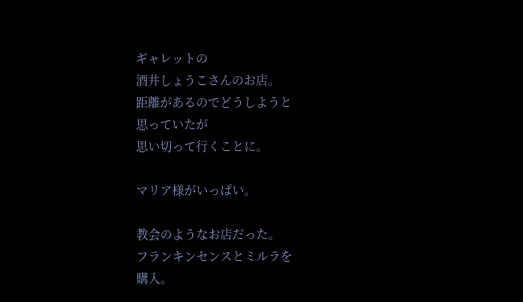ギャレットの
酒井しょうこさんのお店。
距離があるのでどうしようと
思っていたが
思い切って行くことに。

マリア様がいっぱい。

教会のようなお店だった。
フランキンセンスとミルラを
購入。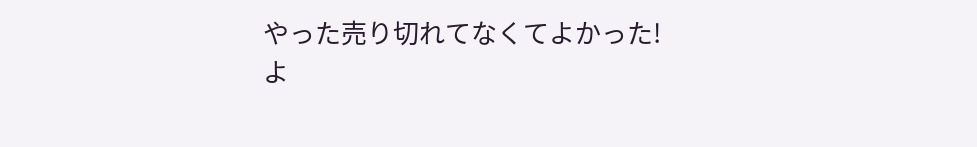やった売り切れてなくてよかった!
よ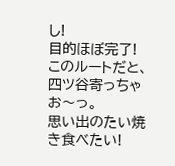し!
目的ほぼ完了!
このルートだと、
四ツ谷寄っちゃお〜っ。
思い出のたい焼き食べたい!